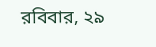রবিবার, ২৯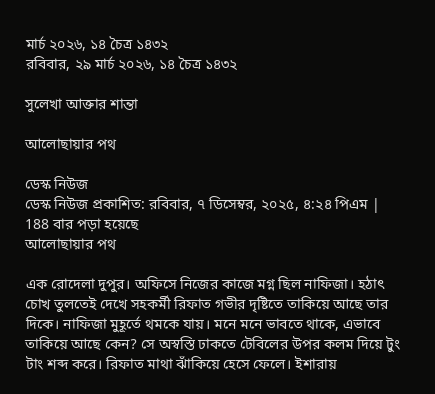মার্চ ২০২৬, ১৪ চৈত্র ১৪৩২
রবিবার, ২৯ মার্চ ২০২৬, ১৪ চৈত্র ১৪৩২

সুলেখা আক্তার শান্তা

আলোছায়ার পথ

ডেস্ক নিউজ
ডেস্ক নিউজ প্রকাশিত: রবিবার, ৭ ডিসেম্বর, ২০২৫, ৪:২৪ পিএম | 188 বার পড়া হয়েছে
আলোছায়ার পথ

এক রোদেলা দুপুর। অফিসে নিজের কাজে মগ্ন ছিল নাফিজা। হঠাৎ চোখ তুলতেই দেখে সহকর্মী রিফাত গভীর দৃষ্টিতে তাকিয়ে আছে তার দিকে। নাফিজা মুহূর্তে থমকে যায়। মনে মনে ভাবতে থাকে, এভাবে তাকিয়ে আছে কেন? সে অস্বস্তি ঢাকতে টেবিলের উপর কলম দিয়ে টুং টাং শব্দ করে। রিফাত মাথা ঝাঁকিয়ে হেসে ফেলে। ইশারায়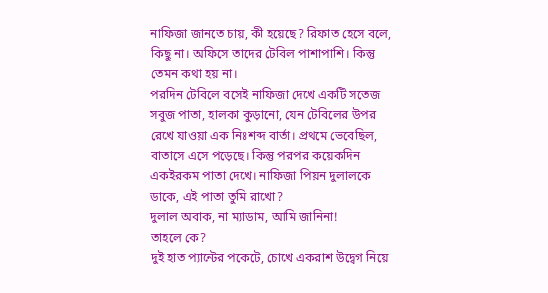নাফিজা জানতে চায়, কী হয়েছে? রিফাত হেসে বলে, কিছু না। অফিসে তাদের টেবিল পাশাপাশি। কিন্তু তেমন কথা হয় না।
পরদিন টেবিলে বসেই নাফিজা দেখে একটি সতেজ সবুজ পাতা, হালকা কুড়ানো, যেন টেবিলের উপর রেখে যাওয়া এক নিঃশব্দ বার্তা। প্রথমে ভেবেছিল, বাতাসে এসে পড়েছে। কিন্তু পরপর কয়েকদিন একইরকম পাতা দেখে। নাফিজা পিয়ন দুলালকে ডাকে, এই পাতা তুমি রাখো?
দুলাল অবাক, না ম্যাডাম, আমি জানিনা!
তাহলে কে?
দুই হাত প্যান্টের পকেটে, চোখে একরাশ উদ্বেগ নিয়ে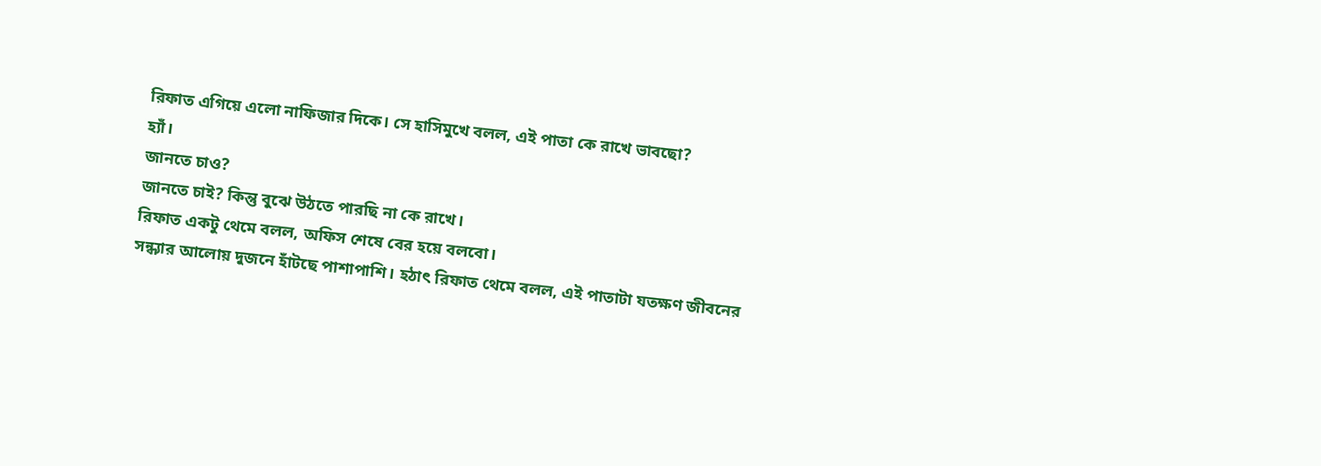রিফাত এগিয়ে এলো নাফিজার দিকে। সে হাসিমুখে বলল, এই পাতা কে রাখে ভাবছো?
হ্যাঁ।
জানতে চাও?
জানতে চাই? কিন্তু বুঝে উঠতে পারছি না কে রাখে।
রিফাত একটু থেমে বলল, অফিস শেষে বের হয়ে বলবো।
সন্ধ্যার আলোয় দুজনে হাঁটছে পাশাপাশি। হঠাৎ রিফাত থেমে বলল, এই পাতাটা যতক্ষণ জীবনের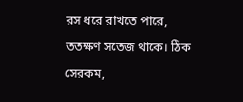রস ধরে রাখতে পারে, ততক্ষণ সতেজ থাকে। ঠিক সেরকম,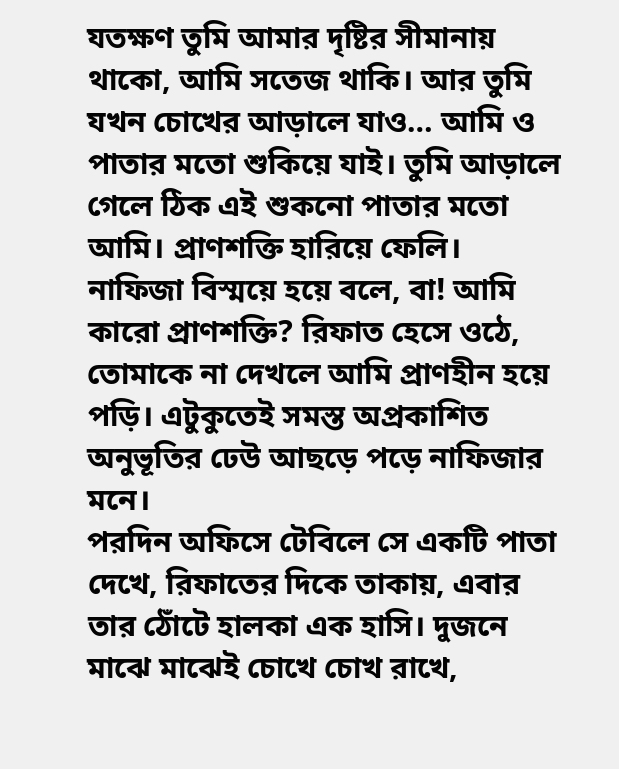যতক্ষণ তুমি আমার দৃষ্টির সীমানায় থাকো, আমি সতেজ থাকি। আর তুমি যখন চোখের আড়ালে যাও… আমি ও পাতার মতো শুকিয়ে যাই। তুমি আড়ালে গেলে ঠিক এই শুকনো পাতার মতো আমি। প্রাণশক্তি হারিয়ে ফেলি।
নাফিজা বিস্ময়ে হয়ে বলে, বা! আমি কারো প্রাণশক্তি? রিফাত হেসে ওঠে, তোমাকে না দেখলে আমি প্রাণহীন হয়ে পড়ি। এটুকুতেই সমস্ত অপ্রকাশিত অনুভূতির ঢেউ আছড়ে পড়ে নাফিজার মনে।
পরদিন অফিসে টেবিলে সে একটি পাতা দেখে, রিফাতের দিকে তাকায়, এবার তার ঠোঁটে হালকা এক হাসি। দুজনে মাঝে মাঝেই চোখে চোখ রাখে,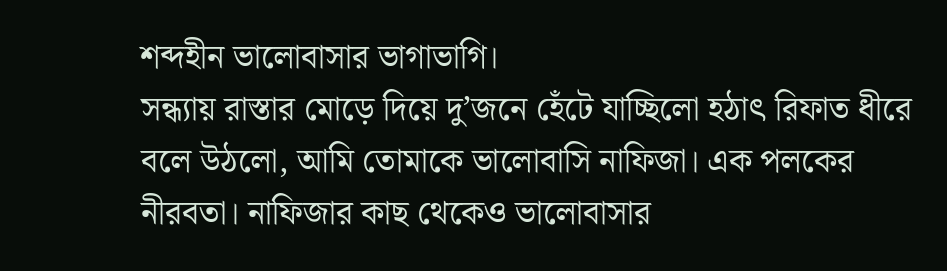শব্দহীন ভালোবাসার ভাগাভাগি।
সন্ধ্যায় রাস্তার মোড়ে দিয়ে দু’জনে হেঁটে যাচ্ছিলো হঠাৎ রিফাত ধীরে বলে উঠলো, আমি তোমাকে ভালোবাসি নাফিজা। এক পলকের নীরবতা। নাফিজার কাছ থেকেও ভালোবাসার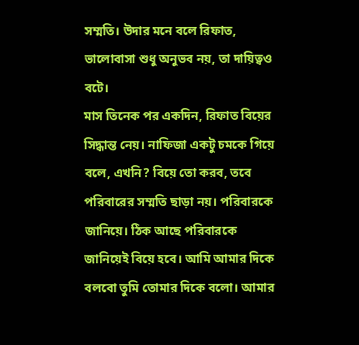সম্মতি। উদার মনে বলে রিফাত, ভালোবাসা শুধু অনুভব নয়, তা দায়িত্বও বটে।
মাস তিনেক পর একদিন, রিফাত বিয়ের সিদ্ধান্ত নেয়। নাফিজা একটু চমকে গিয়ে বলে, এখনি? বিয়ে তো করব, তবে পরিবারের সম্মতি ছাড়া নয়। পরিবারকে জানিয়ে। ঠিক আছে পরিবারকে জানিয়েই বিয়ে হবে। আমি আমার দিকে বলবো তুমি তোমার দিকে বলো। আমার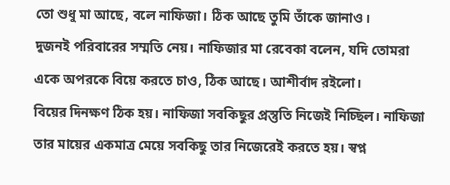তো শুধু মা আছে, বলে নাফিজা। ঠিক আছে তুমি তাঁকে জানাও।
দুজনই পরিবারের সম্মতি নেয়। নাফিজার মা রেবেকা বলেন, যদি তোমরা একে অপরকে বিয়ে করতে চাও, ঠিক আছে। আশীর্বাদ রইলো।
বিয়ের দিনক্ষণ ঠিক হয়। নাফিজা সবকিছুর প্রস্তুতি নিজেই নিচ্ছিল। নাফিজা তার মায়ের একমাত্র মেয়ে সবকিছু তার নিজেরেই করতে হয়। স্বপ্ন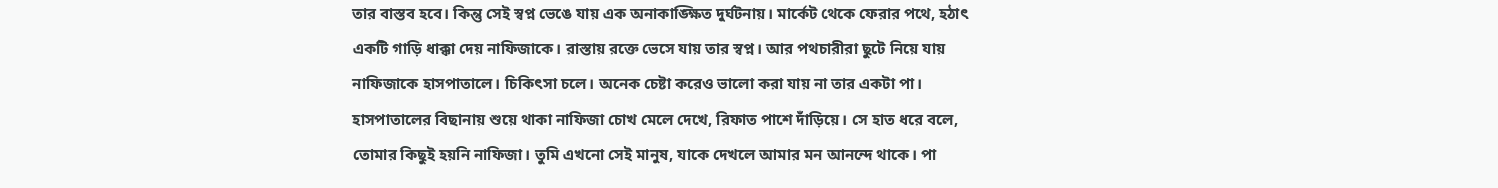তার বাস্তব হবে। কিন্তু সেই স্বপ্ন ভেঙে যায় এক অনাকাঙ্ক্ষিত দুর্ঘটনায়। মার্কেট থেকে ফেরার পথে, হঠাৎ একটি গাড়ি ধাক্কা দেয় নাফিজাকে। রাস্তায় রক্তে ভেসে যায় তার স্বপ্ন। আর পথচারীরা ছুটে নিয়ে যায় নাফিজাকে হাসপাতালে। চিকিৎসা চলে। অনেক চেষ্টা করেও ভালো করা যায় না তার একটা পা। হাসপাতালের বিছানায় শুয়ে থাকা নাফিজা চোখ মেলে দেখে, রিফাত পাশে দাঁড়িয়ে। সে হাত ধরে বলে, তোমার কিছুই হয়নি নাফিজা। তুমি এখনো সেই মানুষ, যাকে দেখলে আমার মন আনন্দে থাকে। পা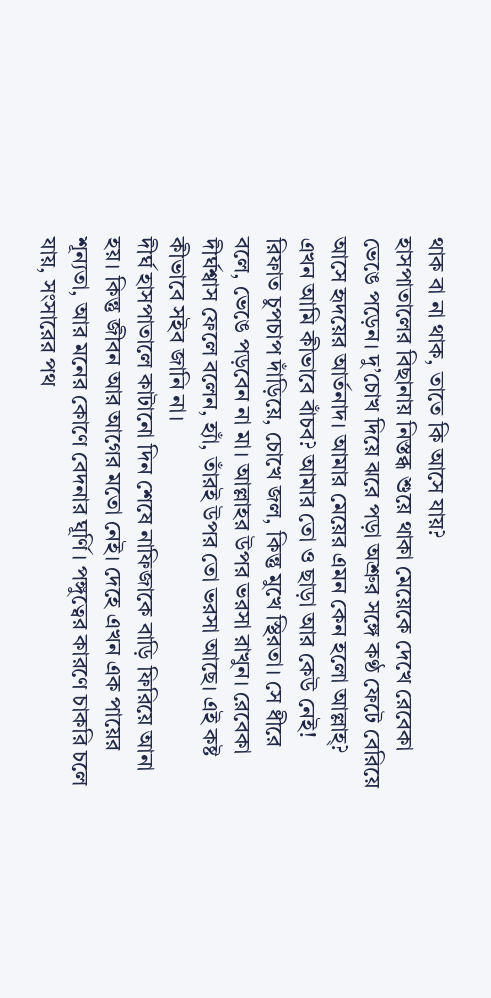থাক বা না থাক, তাতে কি আসে যায়?
হাসপাতালের বিছানায় নিস্তব্ধ শুয়ে থাকা মেয়েকে দেখে রেবেকা ভেঙে পড়েন। দু’চোখ দিয়ে ঝরে পড়া অশ্রুর সঙ্গে কণ্ঠ ফেটে বেরিয়ে আসে হৃদয়ের আর্তনাদ। আমার মেয়ের এমন কেন হলো আল্লাহ্? এখন আমি কীভাবে বাঁচব? আমার তো ও ছাড়া আর কেউ নেই! রিফাত চুপচাপ দাঁড়িয়ে, চোখে জল, কিন্তু মুখে স্থিরতা। সে ধীরে বলে, ভেঙে পড়বেন না মা। আল্লাহর উপর ভরসা রাখুন। রেবেকা দীর্ঘশ্বাস ফেলে বলেন, হ্যাঁ, তাঁরই উপর তো ভরসা আছে। এই কষ্ট কীভাবে সইব জানি না।
দীর্ঘ হাসপাতালে কাটানো দিন শেষে নাফিজাকে বাড়ি ফিরিয়ে আনা হয়। কিন্তু জীবন আর আগের মতো নেই। দেহে এখন এক পায়ের শূন্যতা, আর মনের কোণে বেদনার ঘূর্ণি। পঙ্গুত্বের কারণে চাকরি চলে যায়, সংসারের পথ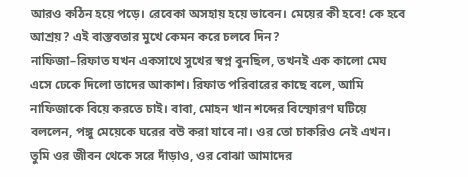আরও কঠিন হয়ে পড়ে। রেবেকা অসহায় হয়ে ভাবেন। মেয়ের কী হবে! কে হবে আশ্রয়? এই বাস্তবতার মুখে কেমন করে চলবে দিন?
নাফিজা–রিফাত যখন একসাথে সুখের স্বপ্ন বুনছিল, তখনই এক কালো মেঘ এসে ঢেকে দিলো তাদের আকাশ। রিফাত পরিবারের কাছে বলে, আমি নাফিজাকে বিয়ে করতে চাই। বাবা, মোহন খান শব্দের বিস্ফোরণ ঘটিয়ে বললেন, পঙ্গু মেয়েকে ঘরের বউ করা যাবে না। ওর তো চাকরিও নেই এখন। তুমি ওর জীবন থেকে সরে দাঁড়াও, ওর বোঝা আমাদের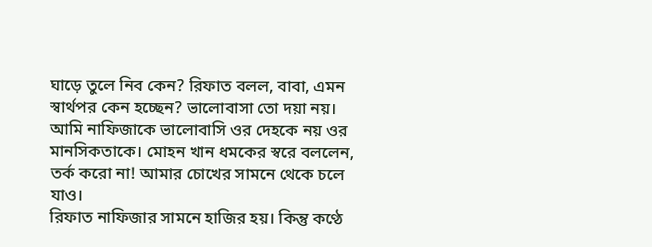ঘাড়ে তুলে নিব কেন? রিফাত বলল, বাবা, এমন স্বার্থপর কেন হচ্ছেন? ভালোবাসা তো দয়া নয়। আমি নাফিজাকে ভালোবাসি ওর দেহকে নয় ওর মানসিকতাকে। মোহন খান ধমকের স্বরে বললেন, তর্ক করো না! আমার চোখের সামনে থেকে চলে যাও।
রিফাত নাফিজার সামনে হাজির হয়। কিন্তু কণ্ঠে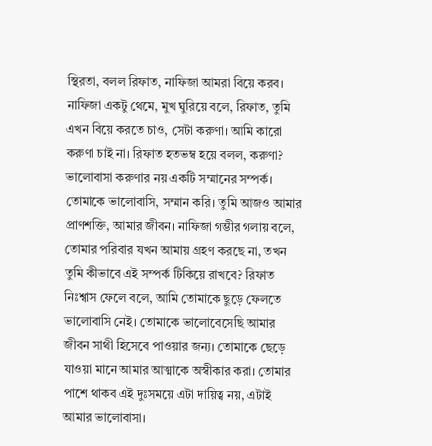স্থিরতা, বলল রিফাত, নাফিজা আমরা বিয়ে করব। নাফিজা একটু থেমে, মুখ ঘুরিয়ে বলে, রিফাত, তুমি এখন বিয়ে করতে চাও, সেটা করুণা। আমি কারো করুণা চাই না। রিফাত হতভম্ব হয়ে বলল, করুণা? ভালোবাসা করুণার নয় একটি সম্মানের সম্পর্ক। তোমাকে ভালোবাসি, সম্মান করি। তুমি আজও আমার প্রাণশক্তি, আমার জীবন। নাফিজা গম্ভীর গলায় বলে, তোমার পরিবার যখন আমায় গ্রহণ করছে না, তখন তুমি কীভাবে এই সম্পর্ক টিকিয়ে রাখবে? রিফাত নিঃশ্বাস ফেলে বলে, আমি তোমাকে ছুড়ে ফেলতে ভালোবাসি নেই। তোমাকে ভালোবেসেছি আমার জীবন সাথী হিসেবে পাওয়ার জন্য। তোমাকে ছেড়ে যাওয়া মানে আমার আত্মাকে অস্বীকার করা। তোমার পাশে থাকব এই দুঃসময়ে এটা দায়িত্ব নয়, এটাই আমার ভালোবাসা।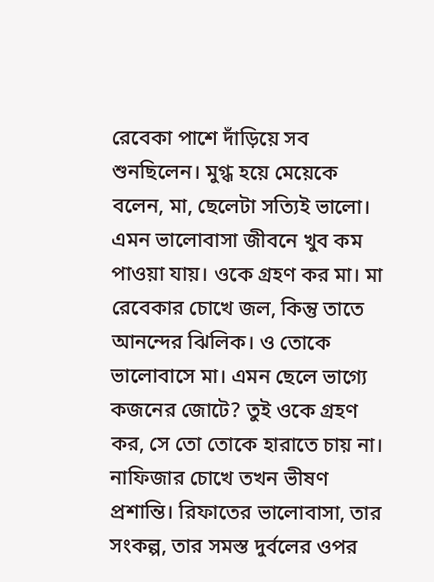রেবেকা পাশে দাঁড়িয়ে সব শুনছিলেন। মুগ্ধ হয়ে মেয়েকে বলেন, মা, ছেলেটা সত্যিই ভালো। এমন ভালোবাসা জীবনে খুব কম পাওয়া যায়। ওকে গ্রহণ কর মা। মা রেবেকার চোখে জল, কিন্তু তাতে আনন্দের ঝিলিক। ও তোকে ভালোবাসে মা। এমন ছেলে ভাগ্যে কজনের জোটে? তুই ওকে গ্রহণ কর, সে তো তোকে হারাতে চায় না। নাফিজার চোখে তখন ভীষণ প্রশান্তি। রিফাতের ভালোবাসা, তার সংকল্প, তার সমস্ত দুর্বলের ওপর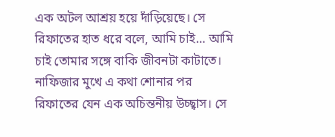এক অটল আশ্রয় হয়ে দাঁড়িয়েছে। সে রিফাতের হাত ধরে বলে, আমি চাই… আমি চাই তোমার সঙ্গে বাকি জীবনটা কাটাতে। নাফিজার মুখে এ কথা শোনার পর রিফাতের যেন এক অচিন্তনীয় উচ্ছ্বাস। সে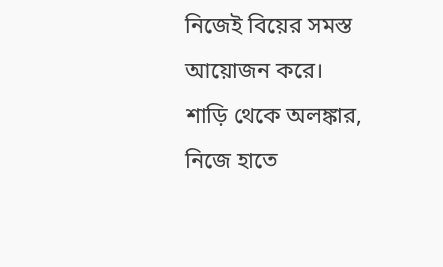নিজেই বিয়ের সমস্ত আয়োজন করে। শাড়ি থেকে অলঙ্কার, নিজে হাতে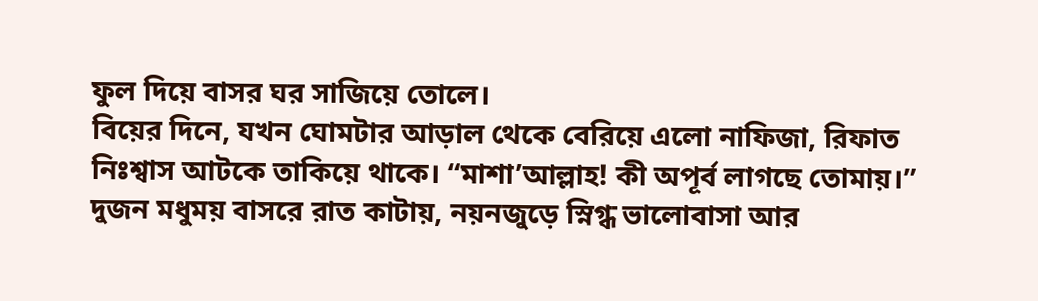ফুল দিয়ে বাসর ঘর সাজিয়ে তোলে।
বিয়ের দিনে, যখন ঘোমটার আড়াল থেকে বেরিয়ে এলো নাফিজা, রিফাত নিঃশ্বাস আটকে তাকিয়ে থাকে। “মাশা’আল্লাহ! কী অপূর্ব লাগছে তোমায়।” দুজন মধুময় বাসরে রাত কাটায়, নয়নজুড়ে স্নিগ্ধ ভালোবাসা আর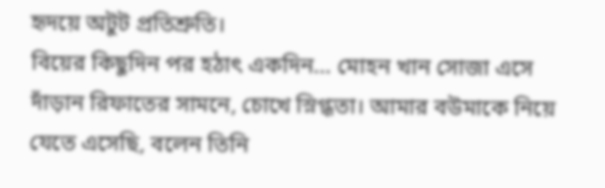হৃদয়ে অটুট প্রতিশ্রুতি।
বিয়ের কিছুদিন পর হঠাৎ একদিন… মোহন খান সোজা এসে দাঁড়ান রিফাতের সামনে, চোখে স্নিগ্ধতা। আমার বউমাকে নিয়ে যেতে এসেছি, বলেন তিনি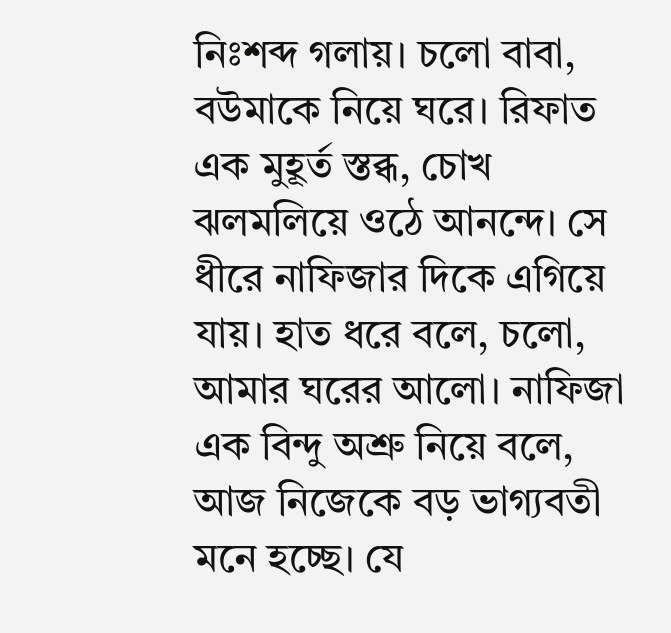নিঃশব্দ গলায়। চলো বাবা, বউমাকে নিয়ে ঘরে। রিফাত এক মুহূর্ত স্তব্ধ, চোখ ঝলমলিয়ে ওঠে আনন্দে। সে ধীরে নাফিজার দিকে এগিয়ে যায়। হাত ধরে বলে, চলো, আমার ঘরের আলো। নাফিজা এক বিন্দু অশ্রু নিয়ে বলে, আজ নিজেকে বড় ভাগ্যবতী মনে হচ্ছে। যে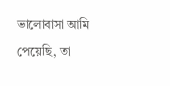ভালোবাসা আমি পেয়েছি, তা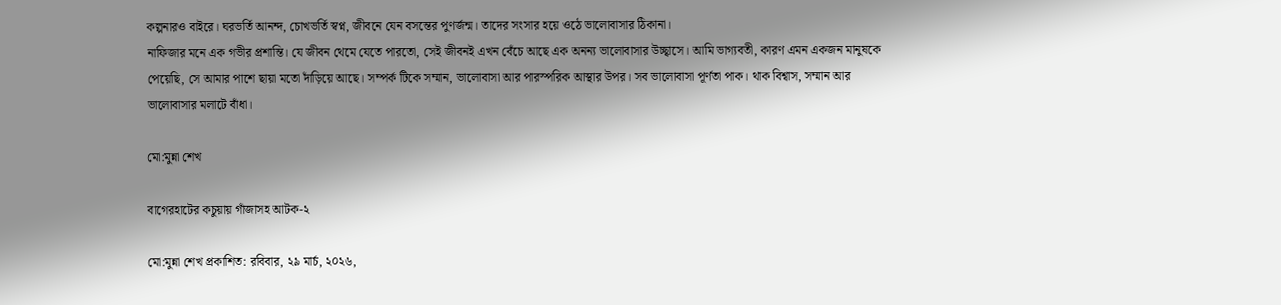কল্পনারও বাইরে। ঘরভর্তি আনন্দ, চোখভর্তি স্বপ্ন, জীবনে যেন বসন্তের পুণর্জন্ম। তাদের সংসার হয়ে ওঠে ভালোবাসার ঠিকানা।
নাফিজার মনে এক গভীর প্রশান্তি। যে জীবন থেমে যেতে পারতো, সেই জীবনই এখন বেঁচে আছে এক অনন্য ভালোবাসার উচ্ছ্বাসে। আমি ভাগ্যবতী, কারণ এমন একজন মানুষকে পেয়েছি, সে আমার পাশে ছায়া মতো দাঁড়িয়ে আছে। সম্পর্ক টিকে সম্মান, ভালোবাসা আর পারস্পরিক আস্থার উপর। সব ভালোবাসা পূর্ণতা পাক। থাক বিশ্বাস, সম্মান আর ভালোবাসার মলাটে বাঁধা।

মো:মুন্না শেখ

বাগেরহাটের কচুয়ায় গাঁজাসহ আটক-২

মো:মুন্না শেখ প্রকাশিত: রবিবার, ২৯ মার্চ, ২০২৬,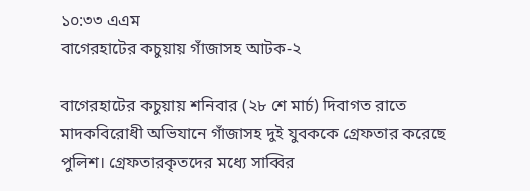১০:৩৩ এএম
বাগেরহাটের কচুয়ায় গাঁজাসহ আটক-২

বাগেরহাটের কচুয়ায় শনিবার (২৮ শে মার্চ) দিবাগত রাতে মাদকবিরোধী অভিযানে গাঁজাসহ দুই যুবককে গ্রেফতার করেছে পুলিশ। গ্রেফতারকৃতদের মধ্যে সাব্বির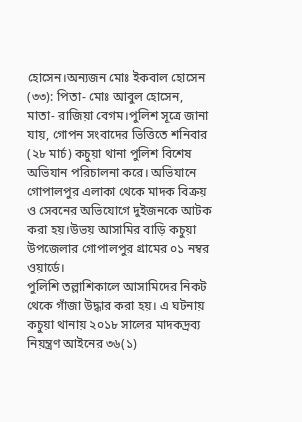হোসেন।অন্য‌জন মোঃ ইকবাল হোসেন (৩৩): পিতা- মোঃ আবুল হোসেন, মাতা- রাজিয়া বেগম।পুলিশ সূত্রে জানা যায়, গোপন সংবাদের ভিত্তিতে শনিবার (২৮ মার্চ) কচুয়া থানা পুলিশ বিশেষ অভিযান পরিচালনা করে। অভিযানে গোপালপুর এলাকা থেকে মাদক বিক্রয় ও সেবনের অভিযোগে দুইজনকে আটক করা হয়।উভয় আসামির বাড়ি কচুয়া উপজেলার গোপালপুর গ্রামের ০১ নম্বর ওয়ার্ডে।
পুলিশি তল্লাশিকালে আসামিদের নিকট থেকে গাঁজা উদ্ধার করা হয়। এ ঘটনায় কচুয়া থানায় ২০১৮ সালের মাদকদ্রব্য নিয়ন্ত্রণ আইনের ৩৬(১)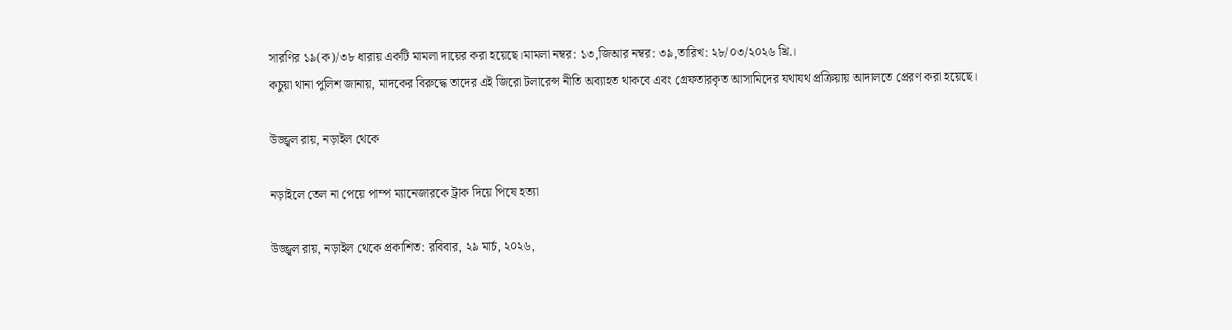সারণির ১৯(ক)/৩৮ ধারায় একটি মামলা দায়ের করা হয়েছে।মামলা নম্বর: ১৩,জিআর নম্বর: ৩৯,তারিখ: ২৮/০৩/২০২৬ খ্রি.।
কচুয়া থানা পুলিশ জানায়, মাদকের বিরুদ্ধে তাদের এই জিরো টলারেন্স নীতি অব্যাহত থাকবে এবং গ্রেফতারকৃত আসামিদের যথাযথ প্রক্রিয়ায় আদালতে প্রেরণ করা হয়েছে।

উজ্জ্বল রায়, নড়াইল থেকে

নড়াইলে তেল না পেয়ে পাম্প ম্যানেজারকে ট্রাক দিয়ে পিষে হত্যা

উজ্জ্বল রায়, নড়াইল থেকে প্রকাশিত: রবিবার, ২৯ মার্চ, ২০২৬,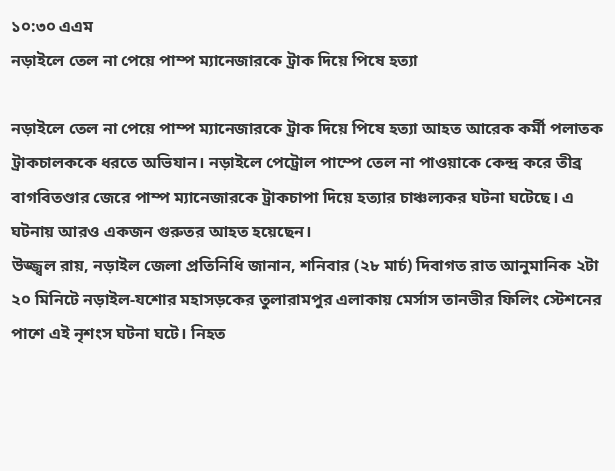১০:৩০ এএম
নড়াইলে তেল না পেয়ে পাম্প ম্যানেজারকে ট্রাক দিয়ে পিষে হত্যা

নড়াইলে তেল না পেয়ে পাম্প ম্যানেজারকে ট্রাক দিয়ে পিষে হত্যা আহত আরেক কর্মী পলাতক ট্রাকচালককে ধরতে অভিযান। নড়াইলে পেট্রোল পাম্পে তেল না পাওয়াকে কেন্দ্র করে তীব্র বাগবিতণ্ডার জেরে পাম্প ম্যানেজারকে ট্রাকচাপা দিয়ে হত্যার চাঞ্চল্যকর ঘটনা ঘটেছে। এ ঘটনায় আরও একজন গুরুতর আহত হয়েছেন।
উজ্জ্বল রায়, নড়াইল জেলা প্রতিনিধি জানান, শনিবার (২৮ মার্চ) দিবাগত রাত আনুমানিক ২টা ২০ মিনিটে নড়াইল-যশোর মহাসড়কের তুলারামপুর এলাকায় মের্সাস তানভীর ফিলিং স্টেশনের পাশে এই নৃশংস ঘটনা ঘটে। নিহত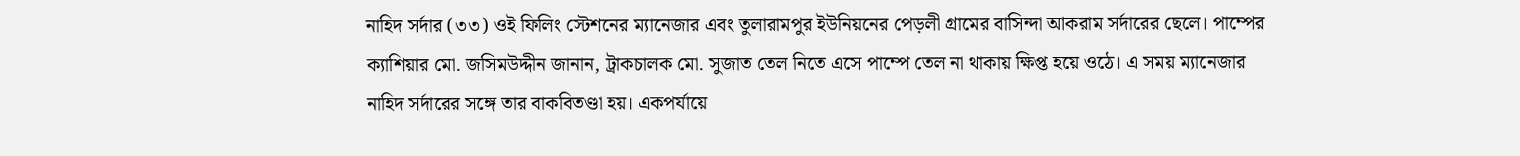নাহিদ সর্দার (৩৩) ওই ফিলিং স্টেশনের ম্যানেজার এবং তুলারামপুর ইউনিয়নের পেড়লী গ্রামের বাসিন্দা আকরাম সর্দারের ছেলে। পাম্পের ক্যাশিয়ার মো. জসিমউদ্দীন জানান, ট্রাকচালক মো. সুজাত তেল নিতে এসে পাম্পে তেল না থাকায় ক্ষিপ্ত হয়ে ওঠে। এ সময় ম্যানেজার নাহিদ সর্দারের সঙ্গে তার বাকবিতণ্ডা হয়। একপর্যায়ে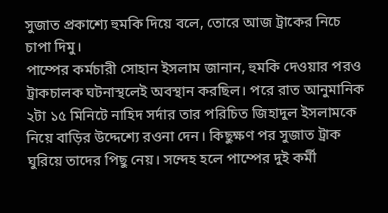সুজাত প্রকাশ্যে হুমকি দিয়ে বলে, তোরে আজ ট্রাকের নিচে চাপা দিমু।
পাম্পের কর্মচারী সোহান ইসলাম জানান, হুমকি দেওয়ার পরও ট্রাকচালক ঘটনাস্থলেই অবস্থান করছিল। পরে রাত আনুমানিক ২টা ১৫ মিনিটে নাহিদ সর্দার তার পরিচিত জিহাদুল ইসলামকে নিয়ে বাড়ির উদ্দেশ্যে রওনা দেন। কিছুক্ষণ পর সুজাত ট্রাক ঘুরিয়ে তাদের পিছু নেয়। সন্দেহ হলে পাম্পের দুই কর্মী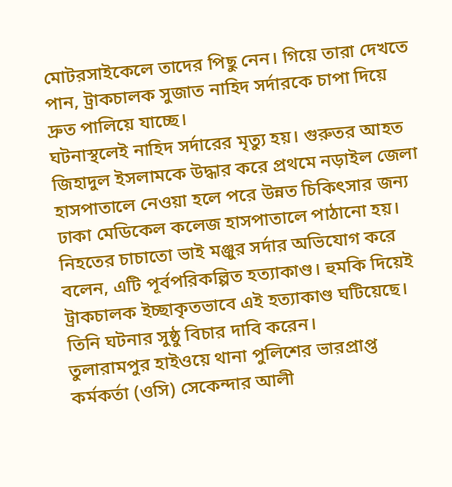মোটরসাইকেলে তাদের পিছু নেন। গিয়ে তারা দেখতে পান, ট্রাকচালক সুজাত নাহিদ সর্দারকে চাপা দিয়ে দ্রুত পালিয়ে যাচ্ছে।
ঘটনাস্থলেই নাহিদ সর্দারের মৃত্যু হয়। গুরুতর আহত জিহাদুল ইসলামকে উদ্ধার করে প্রথমে নড়াইল জেলা হাসপাতালে নেওয়া হলে পরে উন্নত চিকিৎসার জন্য ঢাকা মেডিকেল কলেজ হাসপাতালে পাঠানো হয়। নিহতের চাচাতো ভাই মঞ্জুর সর্দার অভিযোগ করে বলেন, এটি পূর্বপরিকল্পিত হত্যাকাণ্ড। হুমকি দিয়েই ট্রাকচালক ইচ্ছাকৃতভাবে এই হত্যাকাণ্ড ঘটিয়েছে। তিনি ঘটনার সুষ্ঠু বিচার দাবি করেন।
তুলারামপুর হাইওয়ে থানা পুলিশের ভারপ্রাপ্ত কর্মকর্তা (ওসি) সেকেন্দার আলী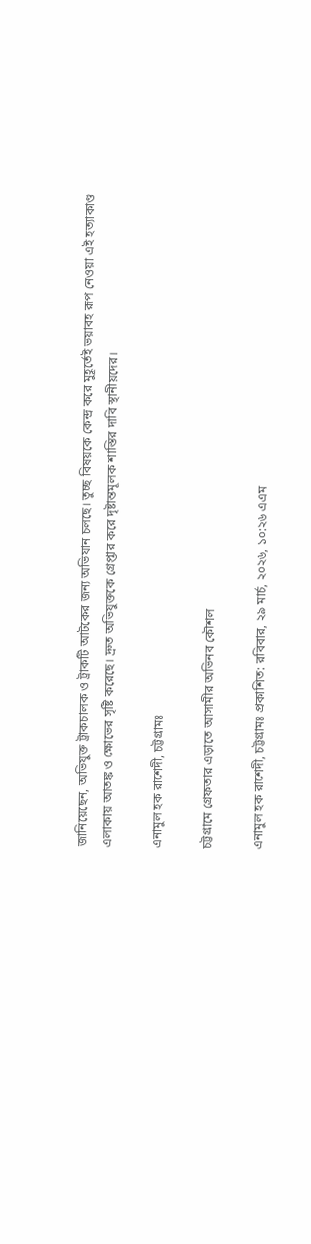জানিয়েছেন, অভিযুক্ত ট্রাকচালক ও ট্রাকটি আটকের জন্য অভিযান চলছে। তুচ্ছ বিষয়কে কেন্দ্র করে মুহূর্তেই ভয়াবহ রূপ নেওয়া এই হত্যাকাণ্ড এলাকায় আতঙ্ক ও ক্ষোভের সৃষ্টি করেছে। দ্রুত অভিযুক্তকে গ্রেপ্তার করে দৃষ্টান্তমূলক শাস্তির দাবি স্থানীয়দের।

এনামুল হক রাশেদী, চট্টগ্রামঃ

চট্টগ্রামে গ্রেফতার এড়াতে আসামীর অভিনব কৌশল

এনামুল হক রাশেদী, চট্টগ্রামঃ প্রকাশিত: রবিবার, ২৯ মার্চ, ২০২৬, ১০:২৬ এএম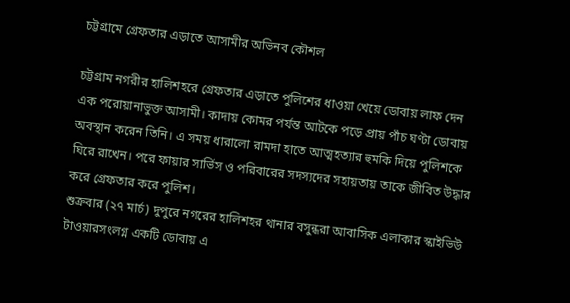চট্টগ্রামে গ্রেফতার এড়াতে আসামীর অভিনব কৌশল

চট্টগ্রাম নগরীর হালিশহরে গ্রেফতার এড়াতে পুলিশের ধাওয়া খেয়ে ডোবায় লাফ দেন এক পরোয়ানাভুক্ত আসামী। কাদায় কোমর পর্যন্ত আটকে পড়ে প্রায় পাঁচ ঘণ্টা ডোবায় অবস্থান করেন তিনি। এ সময় ধারালো রামদা হাতে আত্মহত্যার হুমকি দিয়ে পুলিশকে ঘিরে রাখেন। পরে ফায়ার সার্ভিস ও পরিবারের সদস্যদের সহায়তায় তাকে জীবিত উদ্ধার করে গ্রেফতার করে পুলিশ।
শুক্রবার (২৭ মার্চ) দুপুরে নগরের হালিশহর থানার বসুন্ধরা আবাসিক এলাকার স্কাইভিউ টাওয়ারসংলগ্ন একটি ডোবায় এ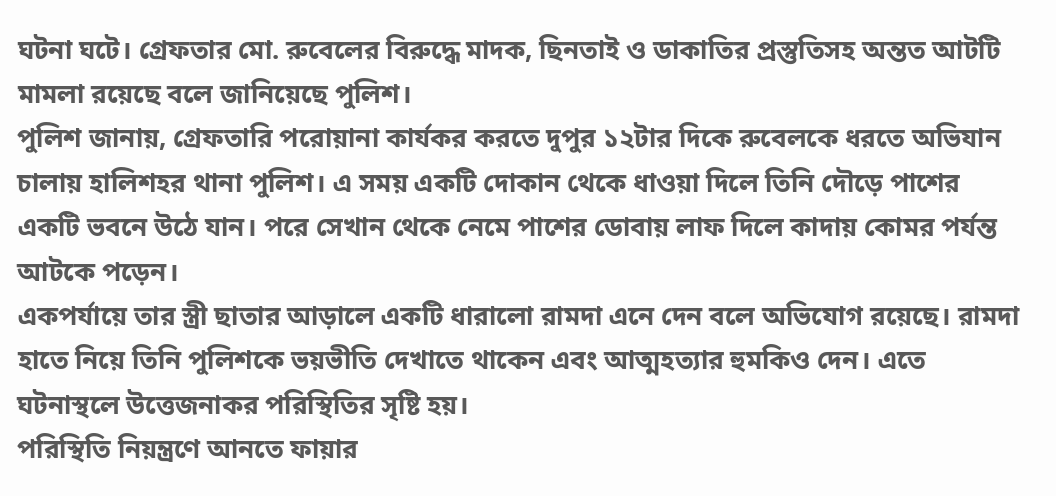ঘটনা ঘটে। গ্রেফতার মো. রুবেলের বিরুদ্ধে মাদক, ছিনতাই ও ডাকাতির প্রস্তুতিসহ অন্তত আটটি মামলা রয়েছে বলে জানিয়েছে পুলিশ।
পুলিশ জানায়, গ্রেফতারি পরোয়ানা কার্যকর করতে দুপুর ১২টার দিকে রুবেলকে ধরতে অভিযান চালায় হালিশহর থানা পুলিশ। এ সময় একটি দোকান থেকে ধাওয়া দিলে তিনি দৌড়ে পাশের একটি ভবনে উঠে যান। পরে সেখান থেকে নেমে পাশের ডোবায় লাফ দিলে কাদায় কোমর পর্যন্ত আটকে পড়েন।
একপর্যায়ে তার স্ত্রী ছাতার আড়ালে একটি ধারালো রামদা এনে দেন বলে অভিযোগ রয়েছে। রামদা হাতে নিয়ে তিনি পুলিশকে ভয়ভীতি দেখাতে থাকেন এবং আত্মহত্যার হুমকিও দেন। এতে ঘটনাস্থলে উত্তেজনাকর পরিস্থিতির সৃষ্টি হয়।
পরিস্থিতি নিয়ন্ত্রণে আনতে ফায়ার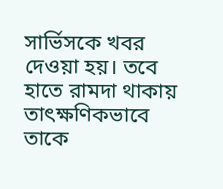সার্ভিসকে খবর দেওয়া হয়। তবে হাতে রামদা থাকায় তাৎক্ষণিকভাবে তাকে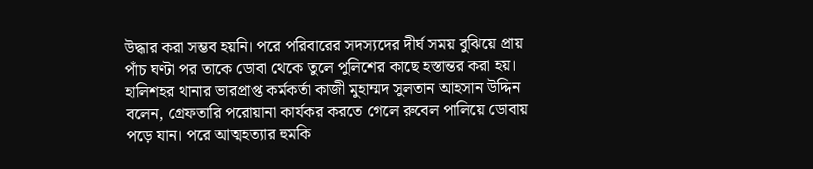উদ্ধার করা সম্ভব হয়নি। পরে পরিবারের সদস্যদের দীর্ঘ সময় বুঝিয়ে প্রায় পাঁচ ঘণ্টা পর তাকে ডোবা থেকে তুলে পুলিশের কাছে হস্তান্তর করা হয়।
হালিশহর থানার ভারপ্রাপ্ত কর্মকর্তা কাজী মুহাম্মদ সুলতান আহসান উদ্দিন বলেন, গ্রেফতারি পরোয়ানা কার্যকর করতে গেলে রুবেল পালিয়ে ডোবায় পড়ে যান। পরে আত্মহত্যার হুমকি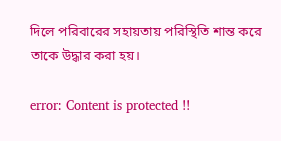দিলে পরিবারের সহায়তায় পরিস্থিতি শান্ত করে তাকে উদ্ধার করা হয়।

error: Content is protected !!